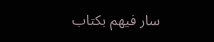سار فيهم بكتاب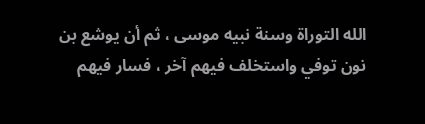الله التوراة وسنة نبيه موسى ، ثم أن يوشع بن نون توفي واستخلف فيهم آخر ، فسار فيهم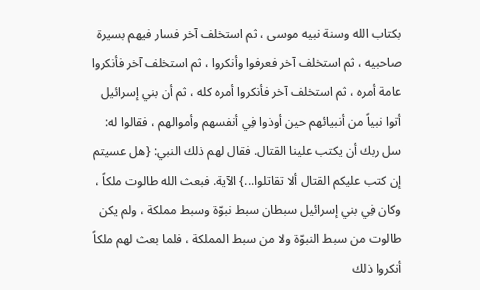بكتاب الله وسنة نبيه موسى ، ثم استخلف آخر فسار فيهم بسيرة صاحبيه ، ثم استخلف آخر فعرفوا وأنكروا ، ثم استخلف آخر فأنكروا عامة أمره ، ثم استخلف آخر فأنكروا أمره كله ، ثم أن بني إسرائيل أتوا نبياً من أنبيائهم حين أوذوا فِي أنفسهم وأموالهم ، فقالوا له: سل ربك أن يكتب علينا القتال. فقال لهم ذلك النبي: {هل عسيتم إن كتب عليكم القتال ألا تقاتلوا...} الآية. فبعث الله طالوت ملكاً ، وكان فِي بني إسرائيل سبطان سبط نبوّة وسبط مملكة ، ولم يكن طالوت من سبط النبوّة ولا من سبط المملكة ، فلما بعث لهم ملكاً أنكروا ذلك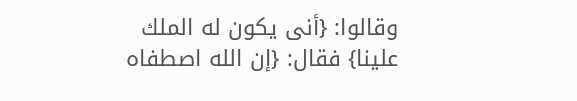وقالوا: {أنى يكون له الملك علينا} فقال: {إن الله اصطفاه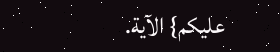عليكم} الآية.